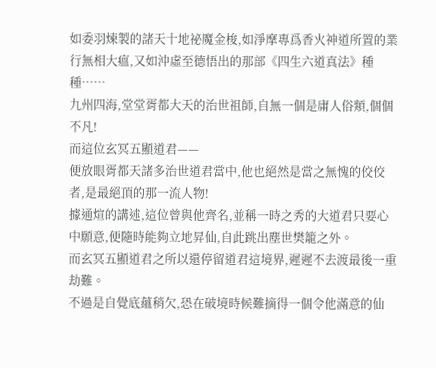如委羽煉製的諸天十地祕魔金梭,如淨摩專爲香火神道所置的業行無相大瘟,又如沖虛至德悟出的那部《四生六道真法》種種……
九州四海,堂堂胥都大天的治世祖師,自無一個是庸人俗類,個個不凡!
而這位玄冥五顯道君——
便放眼胥都天諸多治世道君當中,他也絕然是當之無愧的佼佼者,是最絕頂的那一流人物!
據通煊的講述,這位曾與他齊名,並稱一時之秀的大道君只要心中願意,便隨時能夠立地昇仙,自此跳出塵世樊籠之外。
而玄冥五顯道君之所以還停留道君這境界,遲遲不去渡最後一重劫難。
不過是自覺底蘊稍欠,恐在破境時候難摘得一個令他滿意的仙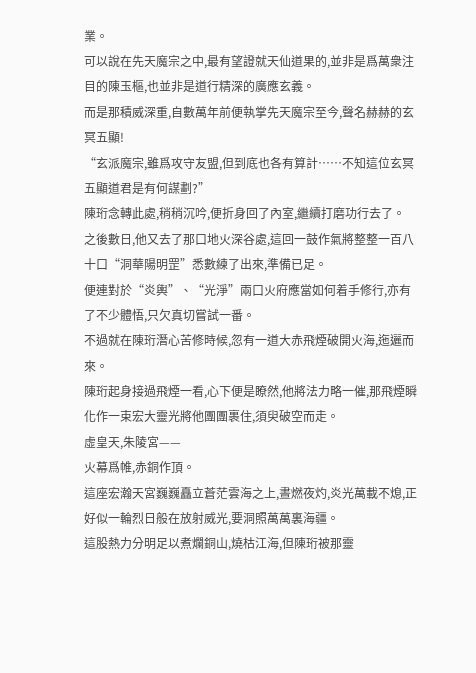業。
可以說在先天魔宗之中,最有望證就天仙道果的,並非是爲萬衆注目的陳玉樞,也並非是道行精深的廣應玄義。
而是那積威深重,自數萬年前便執掌先天魔宗至今,聲名赫赫的玄冥五顯!
“玄派魔宗,雖爲攻守友盟,但到底也各有算計……不知這位玄冥五顯道君是有何謀劃?”
陳珩念轉此處,稍稍沉吟,便折身回了內室,繼續打磨功行去了。
之後數日,他又去了那口地火深谷處,這回一鼓作氣將整整一百八十口“洞華陽明罡”悉數練了出來,準備已足。
便連對於“炎輿”、“光淨”兩口火府應當如何着手修行,亦有了不少體悟,只欠真切嘗試一番。
不過就在陳珩潛心苦修時候,忽有一道大赤飛煙破開火海,迤邐而來。
陳珩起身接過飛煙一看,心下便是瞭然,他將法力略一催,那飛煙瞬化作一束宏大靈光將他團團裹住,須臾破空而走。
虛皇天,朱陵宮——
火幕爲帷,赤銅作頂。
這座宏瀚天宮巍巍矗立蒼茫雲海之上,晝燃夜灼,炎光萬載不熄,正好似一輪烈日般在放射威光,要洞照萬萬裏海疆。
這股熱力分明足以煮爛銅山,燒枯江海,但陳珩被那靈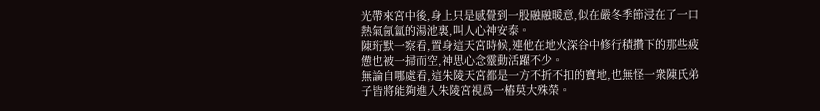光帶來宮中後,身上只是感覺到一股融融暖意,似在嚴冬季節浸在了一口熱氣氤氳的湯池裏,叫人心神安泰。
陳珩默一察看,置身這天宮時候,連他在地火深谷中修行積攢下的那些疲憊也被一掃而空,神思心念靈動活躍不少。
無論自哪處看,這朱陵天宮都是一方不折不扣的寶地,也無怪一衆陳氏弟子皆將能夠進入朱陵宮視爲一樁莫大殊榮。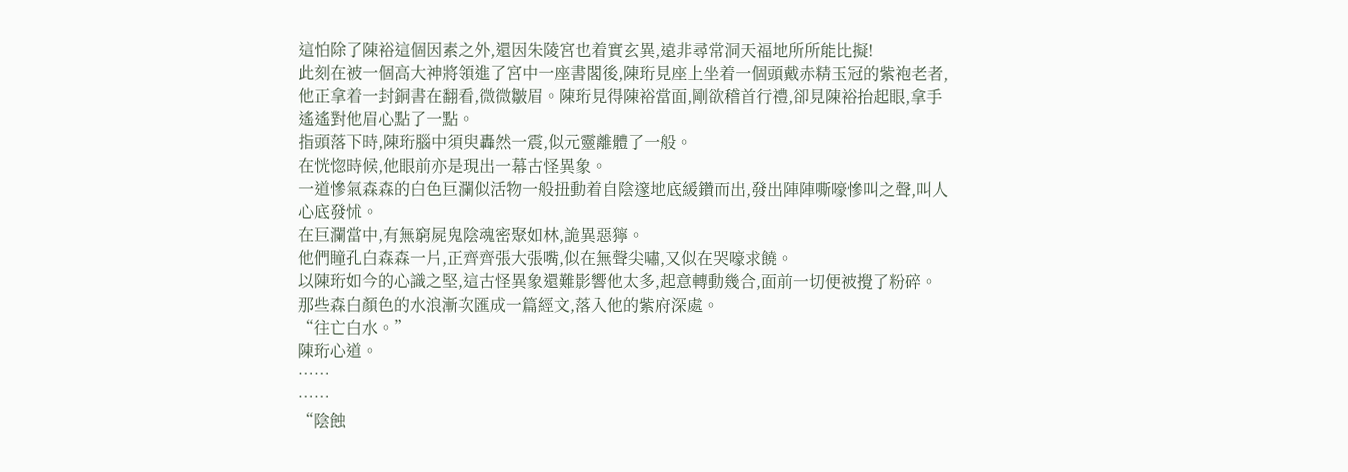這怕除了陳裕這個因素之外,還因朱陵宮也着實玄異,遠非尋常洞天福地所所能比擬!
此刻在被一個高大神將領進了宮中一座書閣後,陳珩見座上坐着一個頭戴赤精玉冠的紫袍老者,他正拿着一封銅書在翻看,微微皺眉。陳珩見得陳裕當面,剛欲稽首行禮,卻見陳裕抬起眼,拿手遙遙對他眉心點了一點。
指頭落下時,陳珩腦中須臾轟然一震,似元靈離體了一般。
在恍惚時候,他眼前亦是現出一幕古怪異象。
一道慘氣森森的白色巨瀾似活物一般扭動着自陰邃地底緩鑽而出,發出陣陣嘶嚎慘叫之聲,叫人心底發怵。
在巨瀾當中,有無窮屍鬼陰魂密聚如林,詭異惡獰。
他們瞳孔白森森一片,正齊齊張大張嘴,似在無聲尖嘯,又似在哭嚎求饒。
以陳珩如今的心識之堅,這古怪異象還難影響他太多,起意轉動幾合,面前一切便被攪了粉碎。
那些森白顏色的水浪漸次匯成一篇經文,落入他的紫府深處。
“往亡白水。”
陳珩心道。
……
……
“陰蝕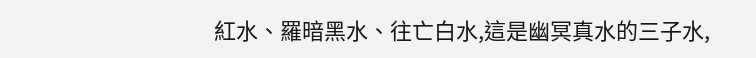紅水、羅暗黑水、往亡白水,這是幽冥真水的三子水,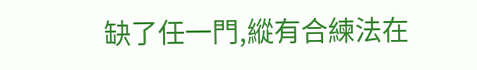缺了任一門,縱有合練法在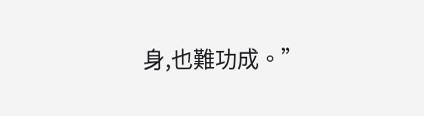身,也難功成。”